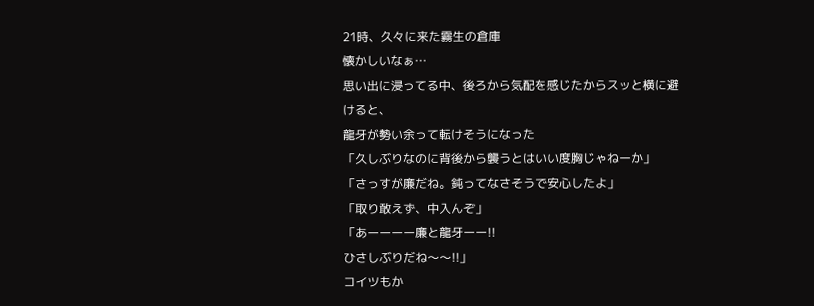21時、久々に来た霧生の倉庫
懐かしいなぁ…
思い出に浸ってる中、後ろから気配を感じたからスッと横に避けると、
龍牙が勢い余って転けそうになった
「久しぶりなのに背後から襲うとはいい度胸じゃねーか」
「さっすが廉だね。鈍ってなさそうで安心したよ」
「取り敢えず、中入んぞ」
「あーーーー廉と龍牙ーー!!
ひさしぶりだね〜〜!!」
コイツもか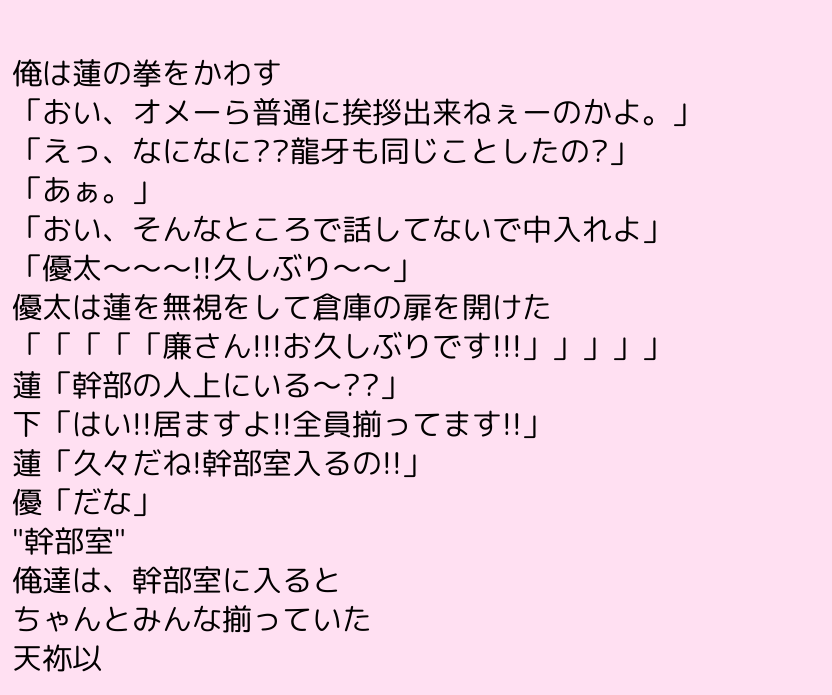俺は蓮の拳をかわす
「おい、オメーら普通に挨拶出来ねぇーのかよ。」
「えっ、なになに??龍牙も同じことしたの?」
「あぁ。」
「おい、そんなところで話してないで中入れよ」
「優太〜〜〜!!久しぶり〜〜」
優太は蓮を無視をして倉庫の扉を開けた
「「「「「廉さん!!!お久しぶりです!!!」」」」」
蓮「幹部の人上にいる〜??」
下「はい!!居ますよ!!全員揃ってます!!」
蓮「久々だね!幹部室入るの!!」
優「だな」
"幹部室"
俺達は、幹部室に入ると
ちゃんとみんな揃っていた
天祢以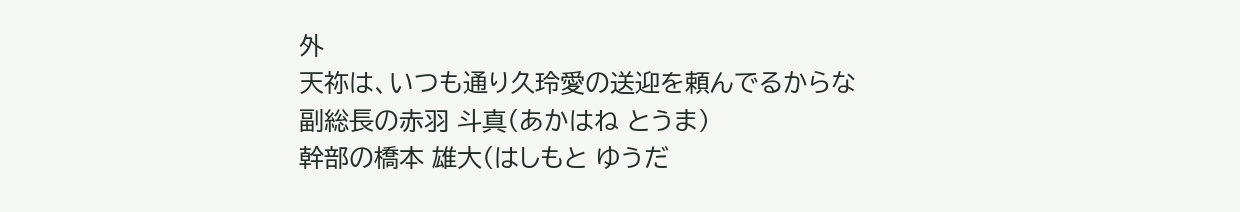外
天祢は、いつも通り久玲愛の送迎を頼んでるからな
副総長の赤羽 斗真(あかはね とうま)
幹部の橋本 雄大(はしもと ゆうだ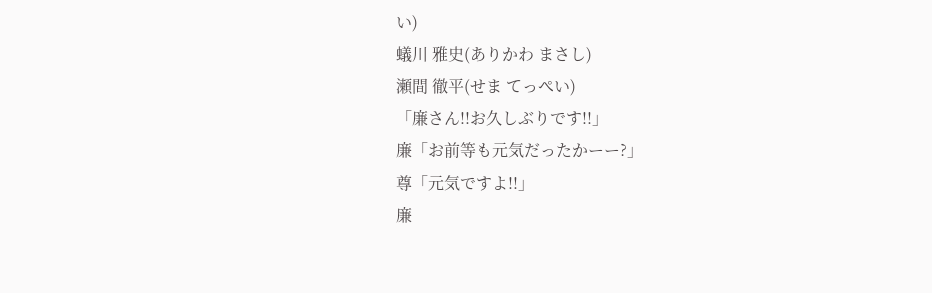い)
蟻川 雅史(ありかわ まさし)
瀬間 徹平(せま てっぺい)
「廉さん!!お久しぶりです!!」
廉「お前等も元気だったかーー?」
尊「元気ですよ!!」
廉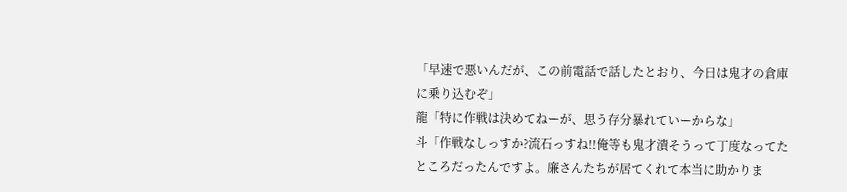「早速で悪いんだが、この前電話で話したとおり、今日は鬼才の倉庫に乗り込むぞ」
龍「特に作戦は決めてねーが、思う存分暴れていーからな」
斗「作戦なしっすか?流石っすね!!俺等も鬼才潰そうって丁度なってたところだったんですよ。廉さんたちが居てくれて本当に助かりま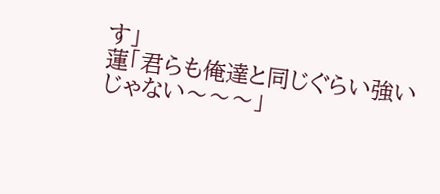す」
蓮「君らも俺達と同じぐらい強いじゃない〜〜〜」